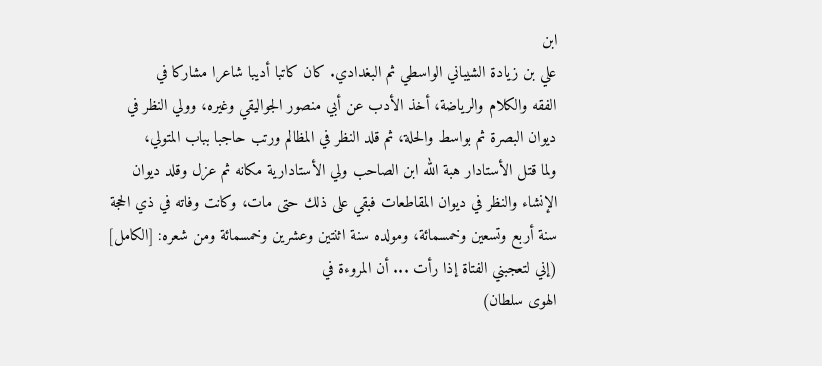ابن
علي بن زيادة الشيباني الواسطي ثم البغدادي. كان كاتبا أديبا شاعرا مشاركا في
الفقه والكلام والرياضة، أخذ الأدب عن أبي منصور الجواليقي وغيره، وولي النظر في
ديوان البصرة ثم بواسط والحلة، ثم قلد النظر في المظالم ورتب حاجبا بباب المتولي،
ولما قتل الأستادار هبة الله ابن الصاحب ولي الأستادارية مكانه ثم عزل وقلد ديوان
الإنشاء والنظر في ديوان المقاطعات فبقي على ذلك حتى مات، وكانت وفاته في ذي الحجة
سنة أربع وتسعين وخمسمائة، ومولده سنة اثنتين وعشرين وخمسمائة ومن شعره: [الكامل]
(إني لتعجبني الفتاة إذا رأت ... أن المروءة في
الهوى سلطان)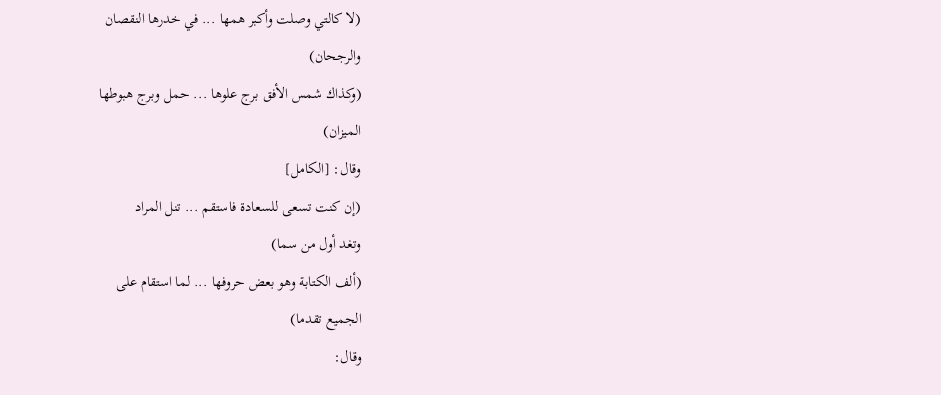(لا كالتي وصلت وأكبر همها ... في خدرها النقصان
والرجحان)
(وكذاك شمس الأفق برج علوها ... حمل وبرج هبوطها
الميزان)
وقال: [الكامل]
(إن كنت تسعى للسعادة فاستقم ... تنل المراد
وتغد أول من سما)
(ألف الكتابة وهو بعض حروفها ... لما استقام على
الجميع تقدما)
وقال: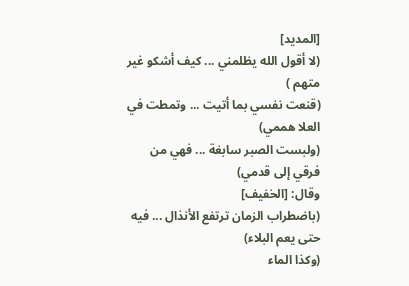[المديد]
(لا أقول الله يظلمني ... كيف أشكو غير متهم )
(قنعت نفسي بما أتيت ... وتمطت في العلا هممي)
(ولبست الصبر سابغة ... فهي من فرقي إلى قدمي)
وقال: [الخفيف]
(باضطراب الزمان ترتفع الأنذال ... فيه حتى يعم البلاء)
(وكذا الماء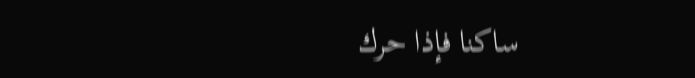ساكنا فإذا حرك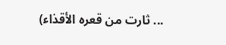... ثارت من قعره الأقذاء)